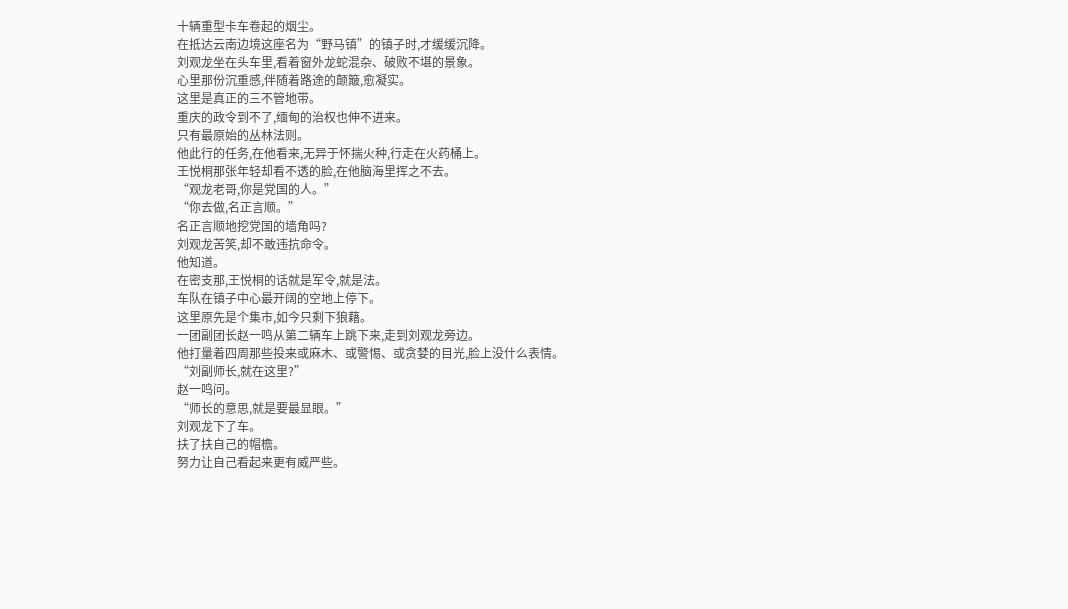十辆重型卡车卷起的烟尘。
在抵达云南边境这座名为“野马镇”的镇子时,才缓缓沉降。
刘观龙坐在头车里,看着窗外龙蛇混杂、破败不堪的景象。
心里那份沉重感,伴随着路途的颠簸,愈凝实。
这里是真正的三不管地带。
重庆的政令到不了,缅甸的治权也伸不进来。
只有最原始的丛林法则。
他此行的任务,在他看来,无异于怀揣火种,行走在火药桶上。
王悦桐那张年轻却看不透的脸,在他脑海里挥之不去。
“观龙老哥,你是党国的人。”
“你去做,名正言顺。”
名正言顺地挖党国的墙角吗?
刘观龙苦笑,却不敢违抗命令。
他知道。
在密支那,王悦桐的话就是军令,就是法。
车队在镇子中心最开阔的空地上停下。
这里原先是个集市,如今只剩下狼藉。
一团副团长赵一鸣从第二辆车上跳下来,走到刘观龙旁边。
他打量着四周那些投来或麻木、或警惕、或贪婪的目光,脸上没什么表情。
“刘副师长,就在这里?”
赵一鸣问。
“师长的意思,就是要最显眼。”
刘观龙下了车。
扶了扶自己的帽檐。
努力让自己看起来更有威严些。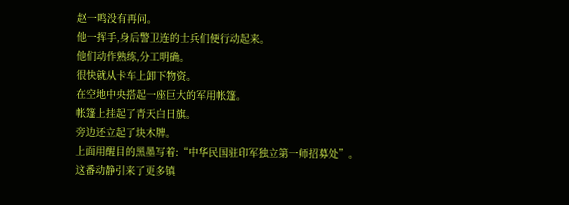赵一鸣没有再问。
他一挥手,身后警卫连的士兵们便行动起来。
他们动作熟练,分工明确。
很快就从卡车上卸下物资。
在空地中央搭起一座巨大的军用帐篷。
帐篷上挂起了青天白日旗。
旁边还立起了块木牌。
上面用醒目的黑墨写着:“中华民国驻印军独立第一师招募处”。
这番动静引来了更多镇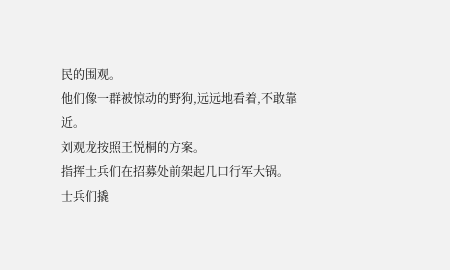民的围观。
他们像一群被惊动的野狗,远远地看着,不敢靠近。
刘观龙按照王悦桐的方案。
指挥士兵们在招募处前架起几口行军大锅。
士兵们撬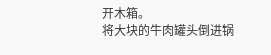开木箱。
将大块的牛肉罐头倒进锅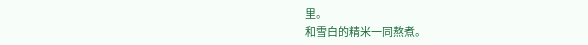里。
和雪白的精米一同熬煮。